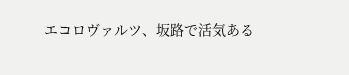エコロヴァルツ、坂路で活気ある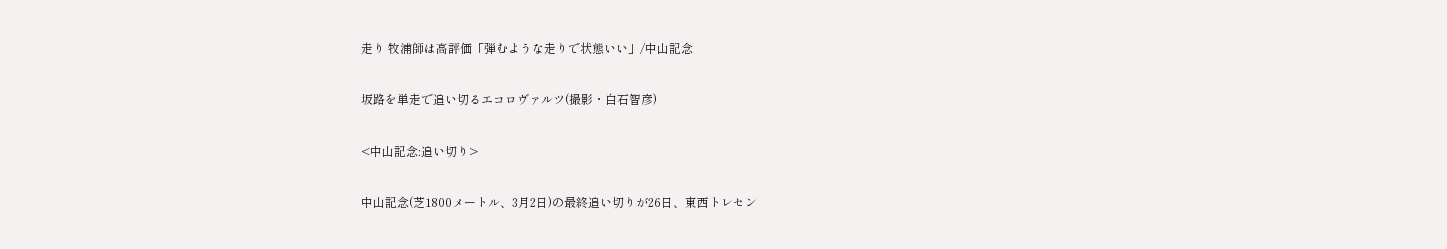走り 牧浦師は高評価「弾むような走りで状態いい」/中山記念

坂路を単走で追い切るエコロヴァルツ(撮影・白石智彦)

<中山記念:追い切り>

中山記念(芝1800メートル、3月2日)の最終追い切りが26日、東西トレセン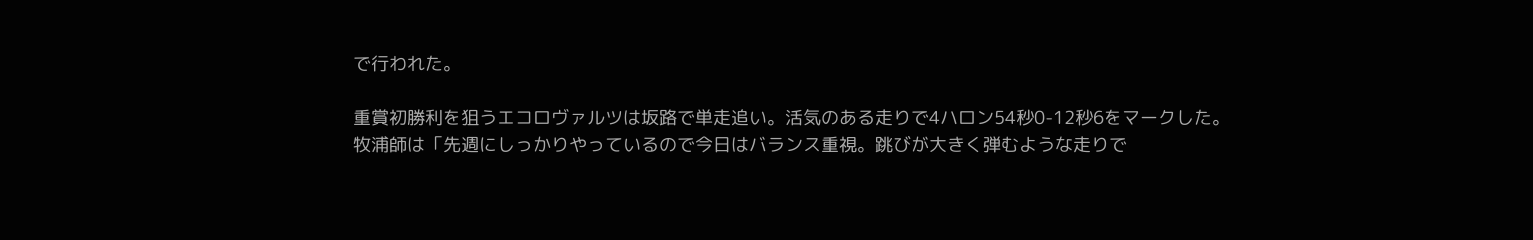で行われた。

重賞初勝利を狙うエコロヴァルツは坂路で単走追い。活気のある走りで4ハロン54秒0-12秒6をマークした。牧浦師は「先週にしっかりやっているので今日はバランス重視。跳びが大きく弾むような走りで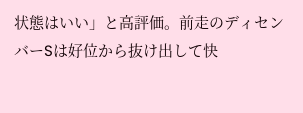状態はいい」と高評価。前走のディセンバーSは好位から抜け出して快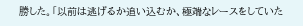勝した。「以前は逃げるか追い込むか、極端なレースをしていた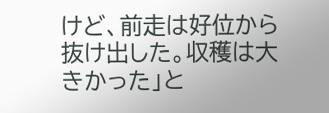けど、前走は好位から抜け出した。収穫は大きかった」と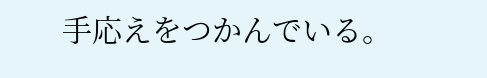手応えをつかんでいる。